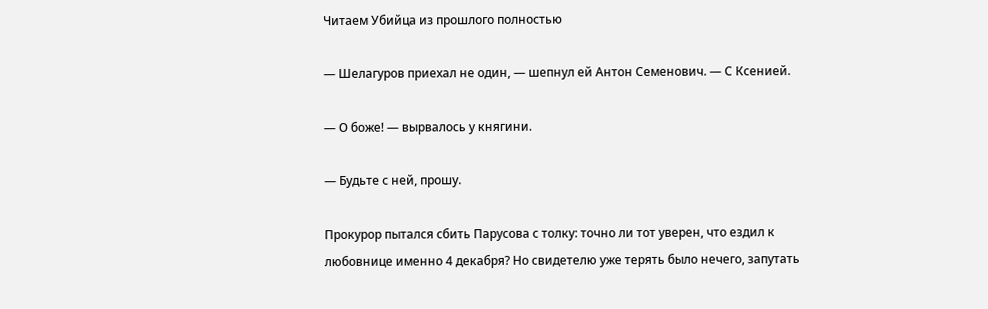Читаем Убийца из прошлого полностью

— Шелагуров приехал не один, — шепнул ей Антон Семенович. — С Ксенией.

— О боже! — вырвалось у княгини.

— Будьте с ней, прошу.

Прокурор пытался сбить Парусова с толку: точно ли тот уверен, что ездил к любовнице именно 4 декабря? Но свидетелю уже терять было нечего, запутать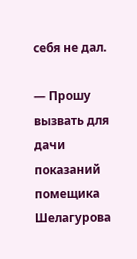себя не дал.

— Прошу вызвать для дачи показаний помещика Шелагурова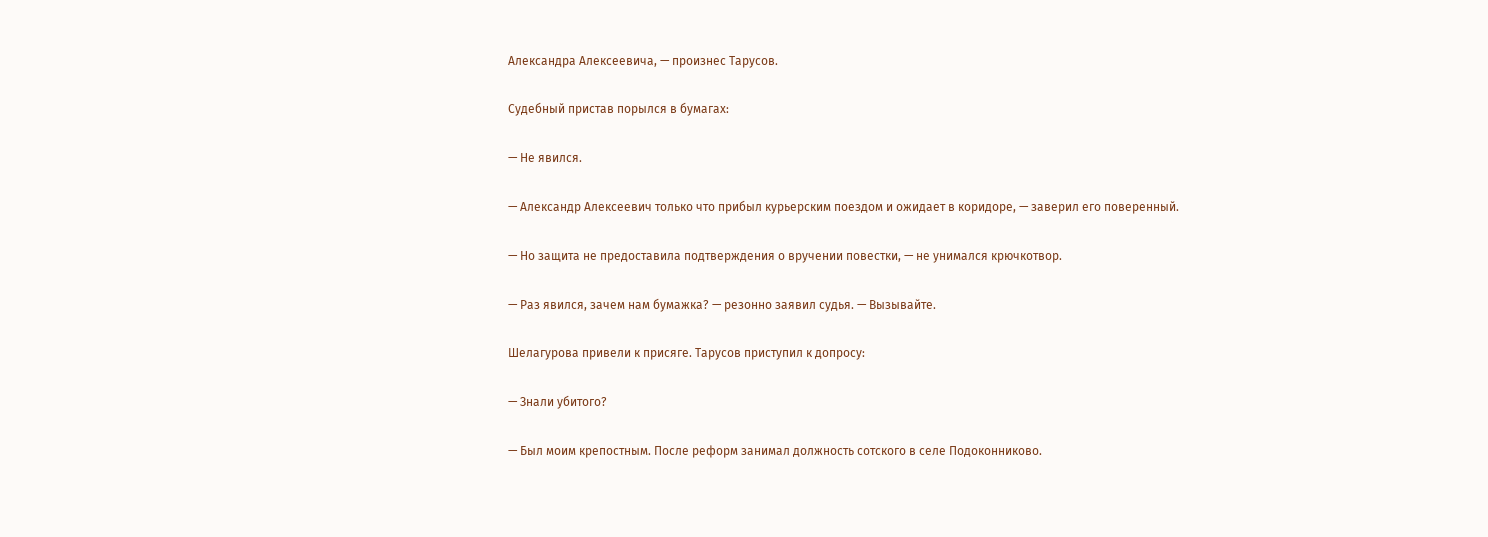Александра Алексеевича, — произнес Тарусов.

Судебный пристав порылся в бумагах:

— Не явился.

— Александр Алексеевич только что прибыл курьерским поездом и ожидает в коридоре, — заверил его поверенный.

— Но защита не предоставила подтверждения о вручении повестки, — не унимался крючкотвор.

— Раз явился, зачем нам бумажка? — резонно заявил судья. — Вызывайте.

Шелагурова привели к присяге. Тарусов приступил к допросу:

— Знали убитого?

— Был моим крепостным. После реформ занимал должность сотского в селе Подоконниково.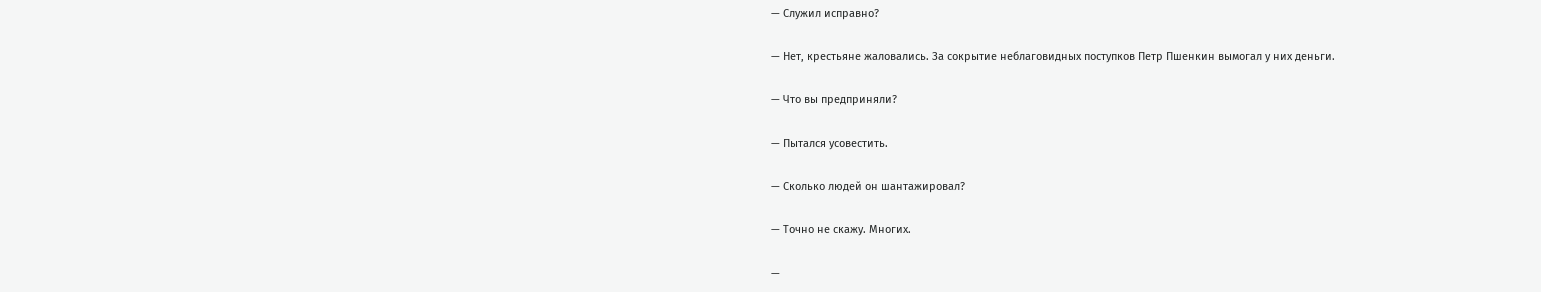— Служил исправно?

— Нет, крестьяне жаловались. За сокрытие неблаговидных поступков Петр Пшенкин вымогал у них деньги.

— Что вы предприняли?

— Пытался усовестить.

— Сколько людей он шантажировал?

— Точно не скажу. Многих.

—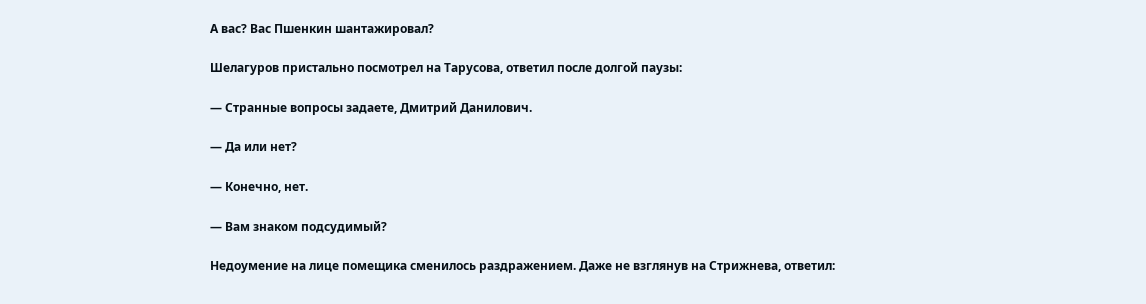А вас? Вас Пшенкин шантажировал?

Шелагуров пристально посмотрел на Тарусова, ответил после долгой паузы:

— Странные вопросы задаете, Дмитрий Данилович.

— Да или нет?

— Конечно, нет.

— Вам знаком подсудимый?

Недоумение на лице помещика сменилось раздражением. Даже не взглянув на Стрижнева, ответил: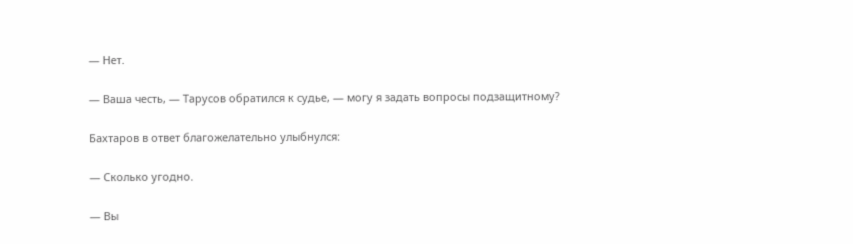— Нет.

— Ваша честь, — Тарусов обратился к судье, — могу я задать вопросы подзащитному?

Бахтаров в ответ благожелательно улыбнулся:

— Сколько угодно.

— Вы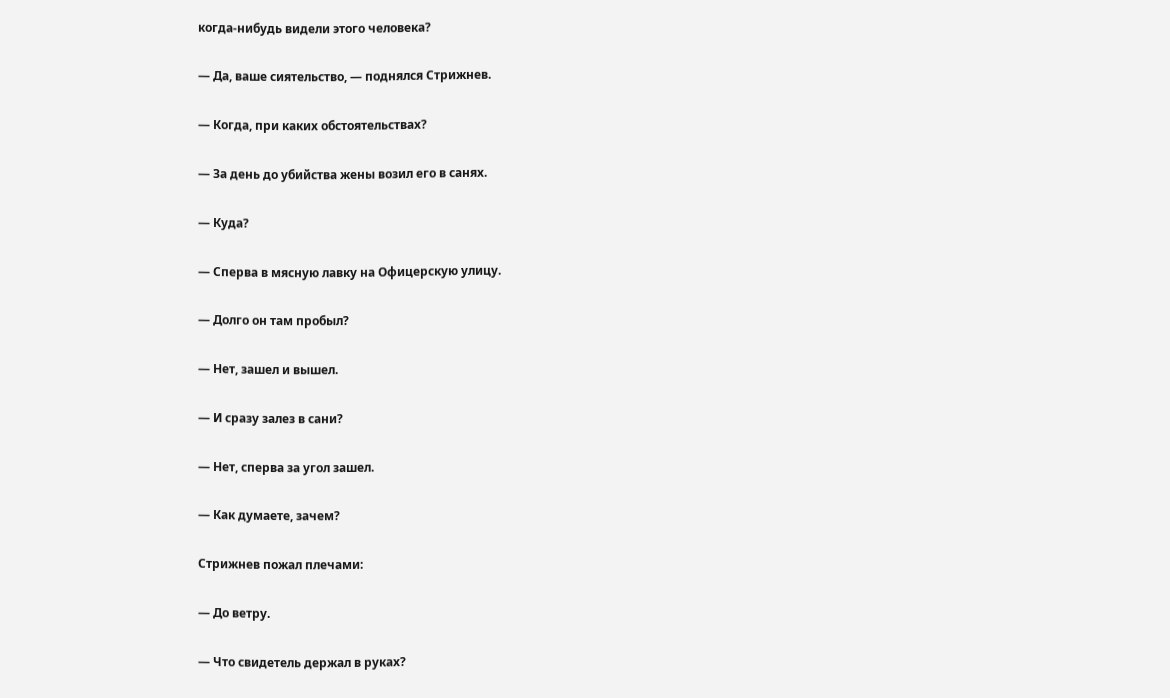когда-нибудь видели этого человека?

— Да, ваше сиятельство, — поднялся Стрижнев.

— Когда, при каких обстоятельствах?

— За день до убийства жены возил его в санях.

— Куда?

— Сперва в мясную лавку на Офицерскую улицу.

— Долго он там пробыл?

— Нет, зашел и вышел.

— И сразу залез в сани?

— Нет, сперва за угол зашел.

— Как думаете, зачем?

Стрижнев пожал плечами:

— До ветру.

— Что свидетель держал в руках?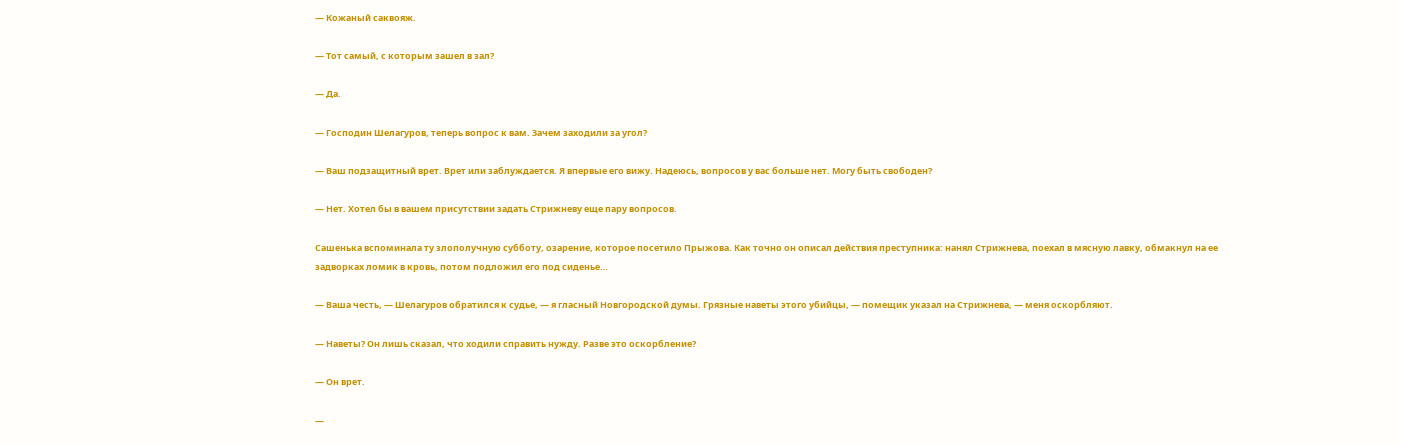— Кожаный саквояж.

— Тот самый, с которым зашел в зал?

— Да.

— Господин Шелагуров, теперь вопрос к вам. Зачем заходили за угол?

— Ваш подзащитный врет. Врет или заблуждается. Я впервые его вижу. Надеюсь, вопросов у вас больше нет. Могу быть свободен?

— Нет. Хотел бы в вашем присутствии задать Стрижневу еще пару вопросов.

Сашенька вспоминала ту злополучную субботу, озарение, которое посетило Прыжова. Как точно он описал действия преступника: нанял Стрижнева, поехал в мясную лавку, обмакнул на ее задворках ломик в кровь, потом подложил его под сиденье…

— Ваша честь, — Шелагуров обратился к судье, — я гласный Новгородской думы. Грязные наветы этого убийцы, — помещик указал на Стрижнева, — меня оскорбляют.

— Наветы? Он лишь сказал, что ходили справить нужду. Разве это оскорбление?

— Он врет.

—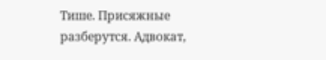Тише. Присяжные разберутся. Адвокат,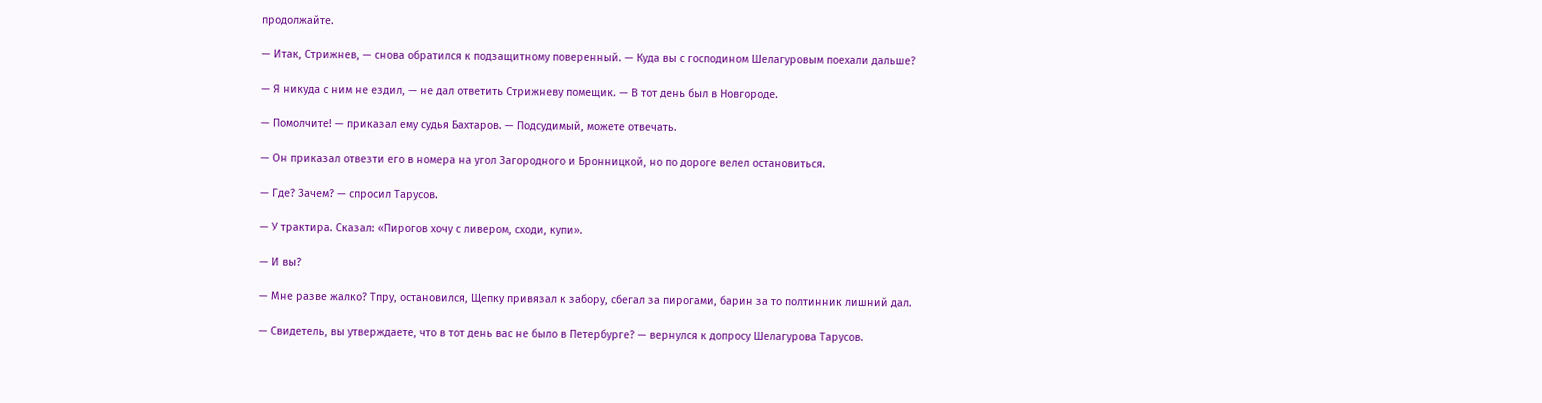продолжайте.

— Итак, Стрижнев, — снова обратился к подзащитному поверенный. — Куда вы с господином Шелагуровым поехали дальше?

— Я никуда с ним не ездил, — не дал ответить Стрижневу помещик. — В тот день был в Новгороде.

— Помолчите! — приказал ему судья Бахтаров. — Подсудимый, можете отвечать.

— Он приказал отвезти его в номера на угол Загородного и Бронницкой, но по дороге велел остановиться.

— Где? Зачем? — спросил Тарусов.

— У трактира. Сказал: «Пирогов хочу с ливером, сходи, купи».

— И вы?

— Мне разве жалко? Тпру, остановился, Щепку привязал к забору, сбегал за пирогами, барин за то полтинник лишний дал.

— Свидетель, вы утверждаете, что в тот день вас не было в Петербурге? — вернулся к допросу Шелагурова Тарусов.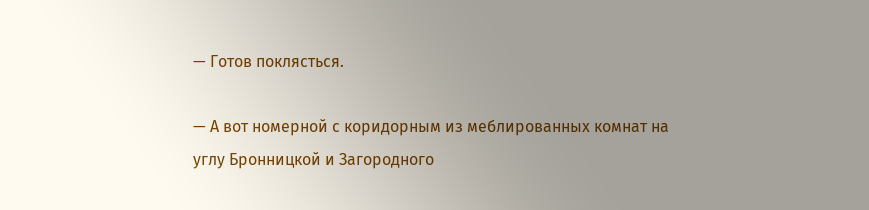— Готов поклясться.

— А вот номерной с коридорным из меблированных комнат на углу Бронницкой и Загородного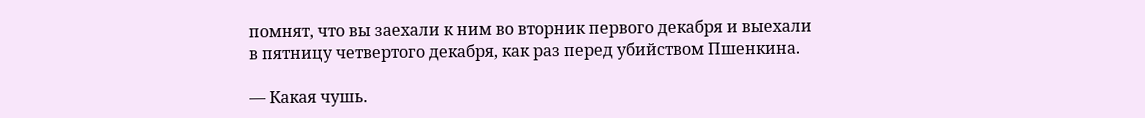помнят, что вы заехали к ним во вторник первого декабря и выехали в пятницу четвертого декабря, как раз перед убийством Пшенкина.

— Какая чушь.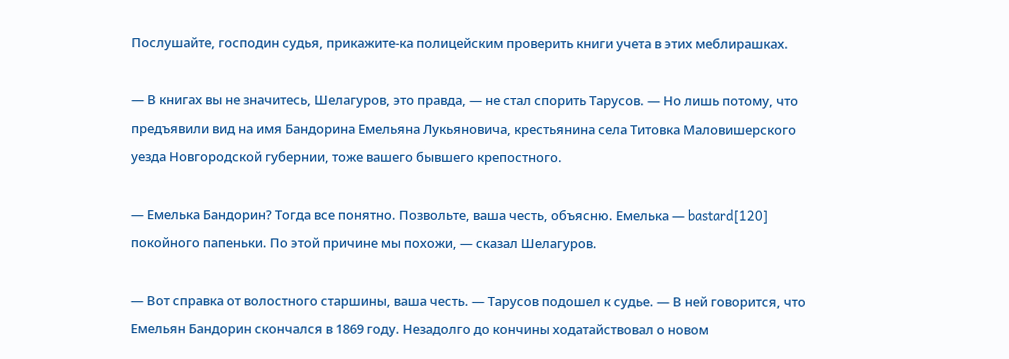Послушайте, господин судья, прикажите-ка полицейским проверить книги учета в этих меблирашках.

— В книгах вы не значитесь, Шелагуров, это правда, — не стал спорить Тарусов. — Но лишь потому, что предъявили вид на имя Бандорина Емельяна Лукьяновича, крестьянина села Титовка Маловишерского уезда Новгородской губернии, тоже вашего бывшего крепостного.

— Емелька Бандорин? Тогда все понятно. Позвольте, ваша честь, объясню. Емелька — bastard[120] покойного папеньки. По этой причине мы похожи, — сказал Шелагуров.

— Вот справка от волостного старшины, ваша честь. — Тарусов подошел к судье. — В ней говорится, что Емельян Бандорин скончался в 1869 году. Незадолго до кончины ходатайствовал о новом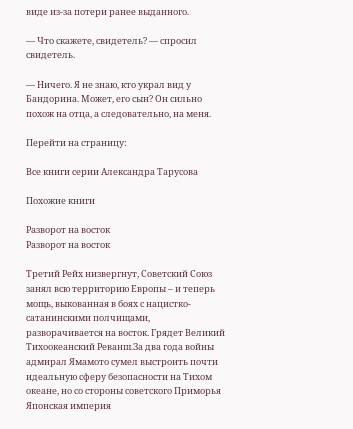виде из-за потери ранее выданного.

— Что скажете, свидетель? — спросил свидетель.

— Ничего. Я не знаю, кто украл вид у Бандорина. Может, его сын? Он сильно похож на отца, а следовательно, на меня.

Перейти на страницу:

Все книги серии Александра Тарусова

Похожие книги

Разворот на восток
Разворот на восток

Третий Рейх низвергнут, Советский Союз занял всю территорию Европы – и теперь мощь, выкованная в боях с нацистко-сатанинскими полчищами, разворачивается на восток. Грядет Великий Тихоокеанский Реванш.За два года войны адмирал Ямамото сумел выстроить почти идеальную сферу безопасности на Тихом океане, но со стороны советского Приморья Японская империя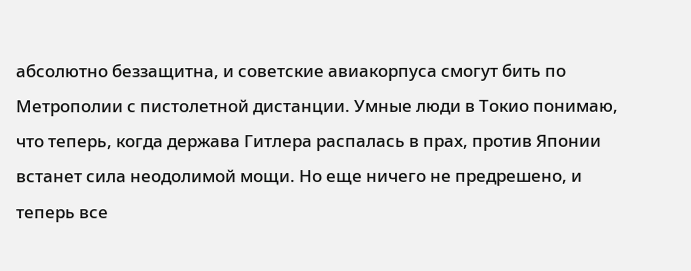абсолютно беззащитна, и советские авиакорпуса смогут бить по Метрополии с пистолетной дистанции. Умные люди в Токио понимаю, что теперь, когда держава Гитлера распалась в прах, против Японии встанет сила неодолимой мощи. Но еще ничего не предрешено, и теперь все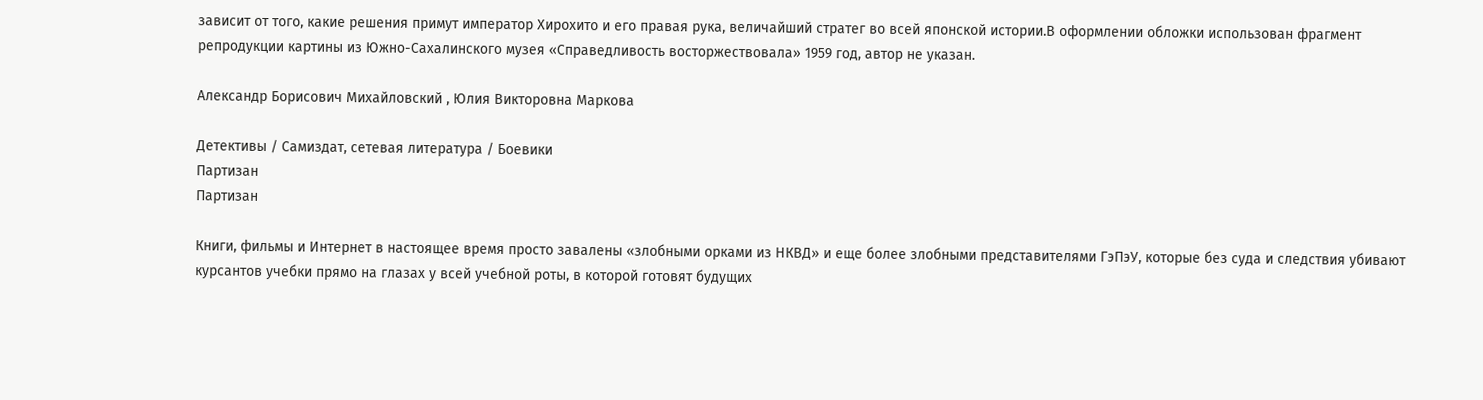зависит от того, какие решения примут император Хирохито и его правая рука, величайший стратег во всей японской истории.В оформлении обложки использован фрагмент репродукции картины из Южно-Сахалинского музея «Справедливость восторжествовала» 1959 год, автор не указан.

Александр Борисович Михайловский , Юлия Викторовна Маркова

Детективы / Самиздат, сетевая литература / Боевики
Партизан
Партизан

Книги, фильмы и Интернет в настоящее время просто завалены «злобными орками из НКВД» и еще более злобными представителями ГэПэУ, которые без суда и следствия убивают курсантов учебки прямо на глазах у всей учебной роты, в которой готовят будущих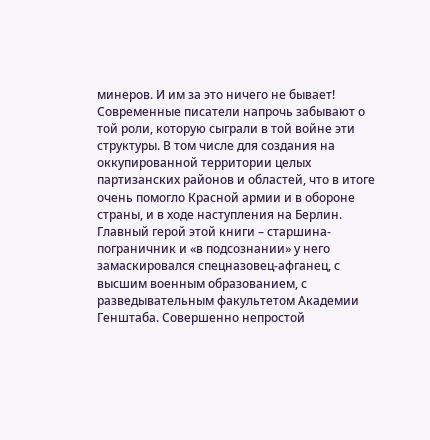минеров. И им за это ничего не бывает! Современные писатели напрочь забывают о той роли, которую сыграли в той войне эти структуры. В том числе для создания на оккупированной территории целых партизанских районов и областей, что в итоге очень помогло Красной армии и в обороне страны, и в ходе наступления на Берлин. Главный герой этой книги – старшина-пограничник и «в подсознании» у него замаскировался спецназовец-афганец, с высшим военным образованием, с разведывательным факультетом Академии Генштаба. Совершенно непростой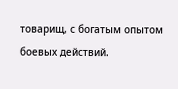товарищ, с богатым опытом боевых действий.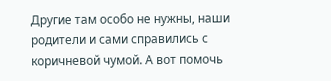Другие там особо не нужны, наши родители и сами справились с коричневой чумой. А вот помочь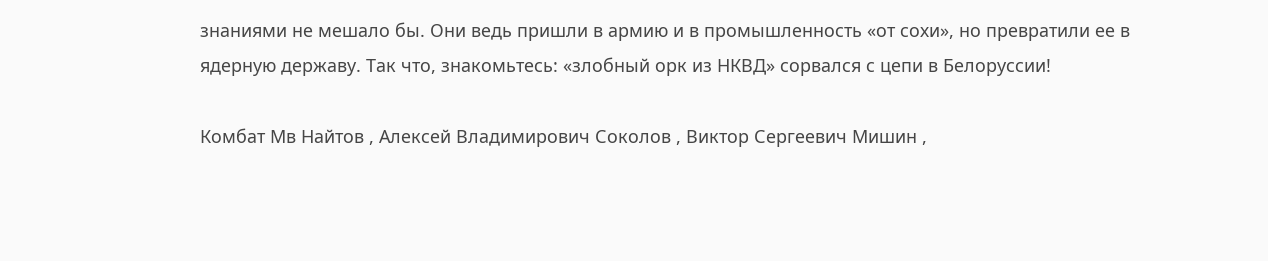знаниями не мешало бы. Они ведь пришли в армию и в промышленность «от сохи», но превратили ее в ядерную державу. Так что, знакомьтесь: «злобный орк из НКВД» сорвался с цепи в Белоруссии!

Комбат Мв Найтов , Алексей Владимирович Соколов , Виктор Сергеевич Мишин ,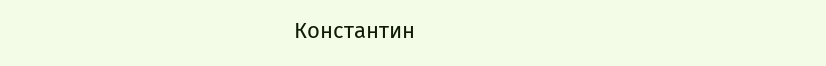Константин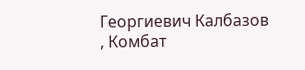Георгиевич Калбазов , Комбат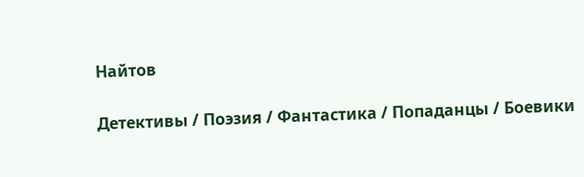Найтов

Детективы / Поэзия / Фантастика / Попаданцы / Боевики